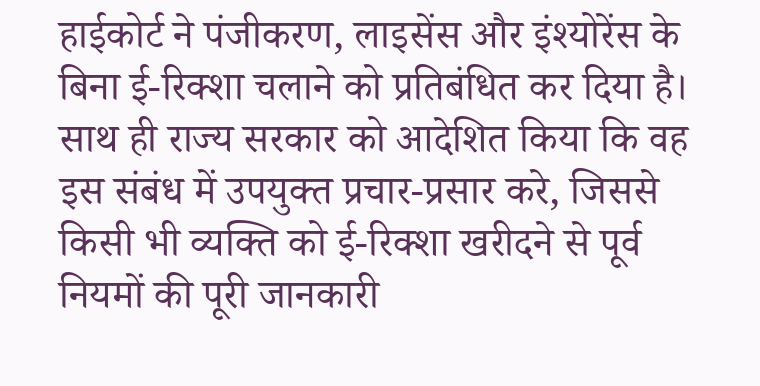हाईकोर्ट ने पंजीकरण, लाइसेंस और इंश्योरेंस के बिना ई-रिक्शा चलाने को प्रतिबंधित कर दिया है। साथ ही राज्य सरकार को आदेशित किया कि वह इस संबंध में उपयुक्त प्रचार-प्रसार करे, जिससे किसी भी व्यक्ति को ई-रिक्शा खरीदने से पूर्व नियमों की पूरी जानकारी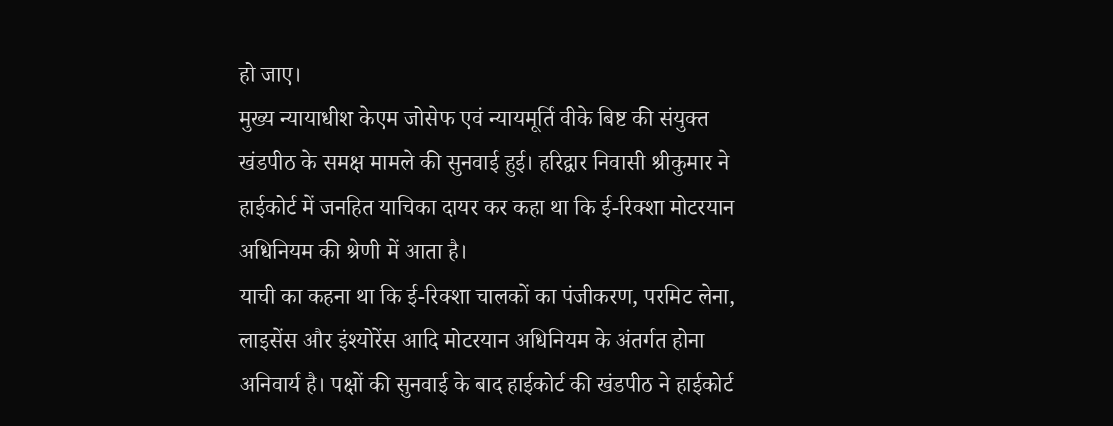हो जाए।
मुख्य न्यायाधीश केएम जोसेफ एवं न्यायमूर्ति वीके बिष्ट की संयुक्त खंडपीठ के समक्ष मामले की सुनवाई हुई। हरिद्वार निवासी श्रीकुमार ने हाईकोर्ट में जनहित याचिका दायर कर कहा था कि ई-रिक्शा मोटरयान अधिनियम की श्रेणी में आता है।
याची का कहना था कि ई-रिक्शा चालकों का पंजीकरण, परमिट लेना, लाइसेंस और इंश्योरेंस आदि मोटरयान अधिनियम के अंतर्गत होना अनिवार्य है। पक्षों की सुनवाई के बाद हाईकोर्ट की खंडपीठ ने हाईकोर्ट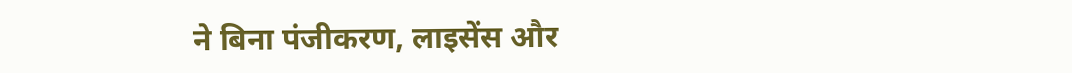ने बिना पंजीकरण, लाइसेंस और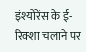इंश्योरेंस के ई-रिक्शा चलाने पर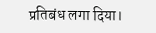प्रतिबंध लगा दिया।